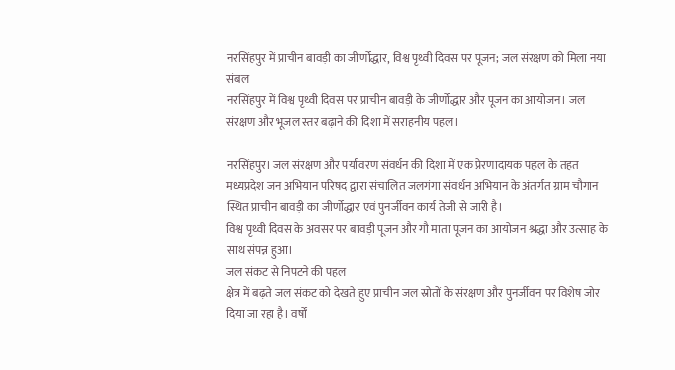नरसिंहपुर में प्राचीन बावड़ी का जीर्णोद्धार, विश्व पृथ्वी दिवस पर पूजन; जल संरक्षण को मिला नया संबल
नरसिंहपुर में विश्व पृथ्वी दिवस पर प्राचीन बावड़ी के जीर्णोद्धार और पूजन का आयोजन। जल संरक्षण और भूजल स्तर बढ़ाने की दिशा में सराहनीय पहल।

नरसिंहपुर। जल संरक्षण और पर्यावरण संवर्धन की दिशा में एक प्रेरणादायक पहल के तहत मध्यप्रदेश जन अभियान परिषद द्वारा संचालित जलगंगा संवर्धन अभियान के अंतर्गत ग्राम चौगान स्थित प्राचीन बावड़ी का जीर्णोद्धार एवं पुनर्जीवन कार्य तेजी से जारी है।
विश्व पृथ्वी दिवस के अवसर पर बावड़ी पूजन और गौ माता पूजन का आयोजन श्रद्धा और उत्साह के साथ संपन्न हुआ।
जल संकट से निपटने की पहल
क्षेत्र में बढ़ते जल संकट को देखते हुए प्राचीन जल स्रोतों के संरक्षण और पुनर्जीवन पर विशेष जोर दिया जा रहा है। वर्षों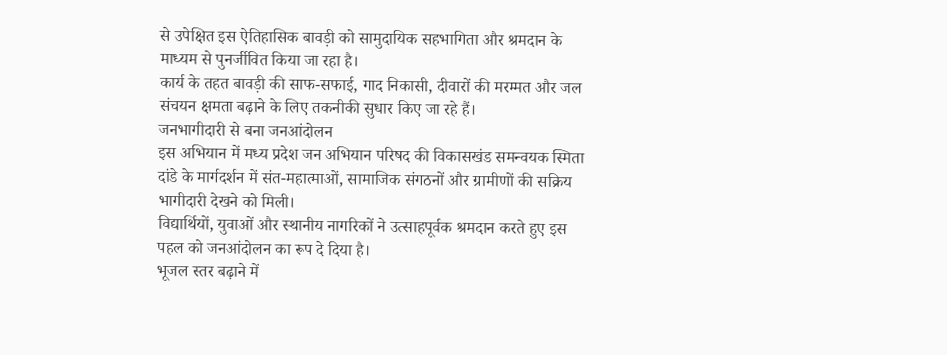से उपेक्षित इस ऐतिहासिक बावड़ी को सामुदायिक सहभागिता और श्रमदान के माध्यम से पुनर्जीवित किया जा रहा है।
कार्य के तहत बावड़ी की साफ-सफाई, गाद निकासी, दीवारों की मरम्मत और जल संचयन क्षमता बढ़ाने के लिए तकनीकी सुधार किए जा रहे हैं।
जनभागीदारी से बना जनआंदोलन
इस अभियान में मध्य प्रदेश जन अभियान परिषद की विकासखंड समन्वयक स्मिता दांडे के मार्गदर्शन में संत-महात्माओं, सामाजिक संगठनों और ग्रामीणों की सक्रिय भागीदारी देखने को मिली।
विद्यार्थियों, युवाओं और स्थानीय नागरिकों ने उत्साहपूर्वक श्रमदान करते हुए इस पहल को जनआंदोलन का रूप दे दिया है।
भूजल स्तर बढ़ाने में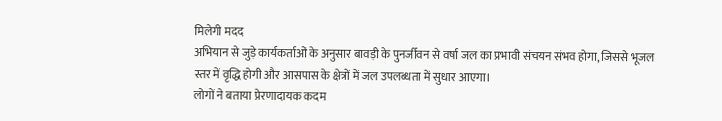मिलेगी मदद
अभियान से जुड़े कार्यकर्ताओं के अनुसार बावड़ी के पुनर्जीवन से वर्षा जल का प्रभावी संचयन संभव होगा, जिससे भूजल स्तर में वृद्धि होगी और आसपास के क्षेत्रों में जल उपलब्धता में सुधार आएगा।
लोगों ने बताया प्रेरणादायक कदम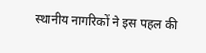स्थानीय नागरिकों ने इस पहल की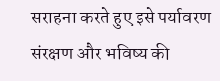सराहना करते हुए इसे पर्यावरण संरक्षण और भविष्य की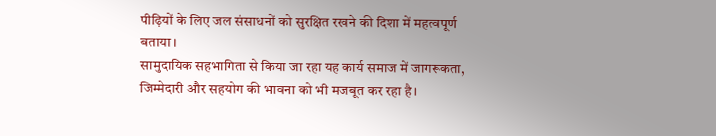पीढ़ियों के लिए जल संसाधनों को सुरक्षित रखने की दिशा में महत्वपूर्ण बताया।
सामुदायिक सहभागिता से किया जा रहा यह कार्य समाज में जागरूकता, जिम्मेदारी और सहयोग की भावना को भी मजबूत कर रहा है।